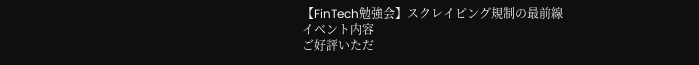【FinTech勉強会】スクレイピング規制の最前線
イベント内容
ご好評いただ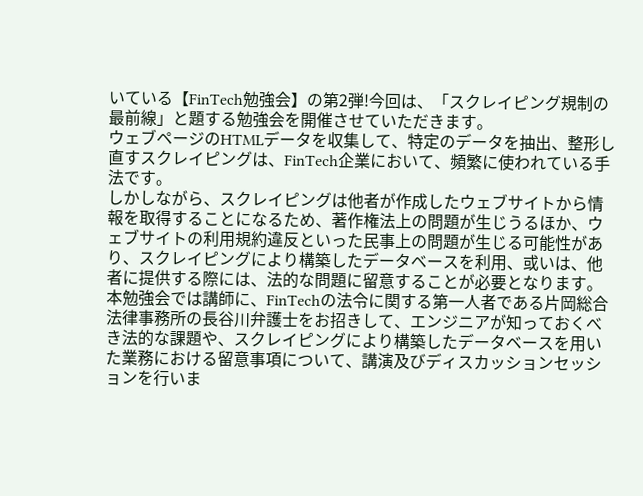いている【FinTech勉強会】の第2弾!今回は、「スクレイピング規制の最前線」と題する勉強会を開催させていただきます。
ウェブページのHTMLデータを収集して、特定のデータを抽出、整形し直すスクレイピングは、FinTech企業において、頻繁に使われている手法です。
しかしながら、スクレイピングは他者が作成したウェブサイトから情報を取得することになるため、著作権法上の問題が生じうるほか、ウェブサイトの利用規約違反といった民事上の問題が生じる可能性があり、スクレイピングにより構築したデータベースを利用、或いは、他者に提供する際には、法的な問題に留意することが必要となります。
本勉強会では講師に、FinTechの法令に関する第一人者である片岡総合法律事務所の長谷川弁護士をお招きして、エンジニアが知っておくべき法的な課題や、スクレイピングにより構築したデータベースを用いた業務における留意事項について、講演及びディスカッションセッションを行いま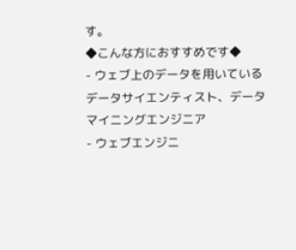す。
◆こんな方におすすめです◆
- ウェブ上のデータを用いているデータサイエンティスト、データマイニングエンジニア
- ウェブエンジニ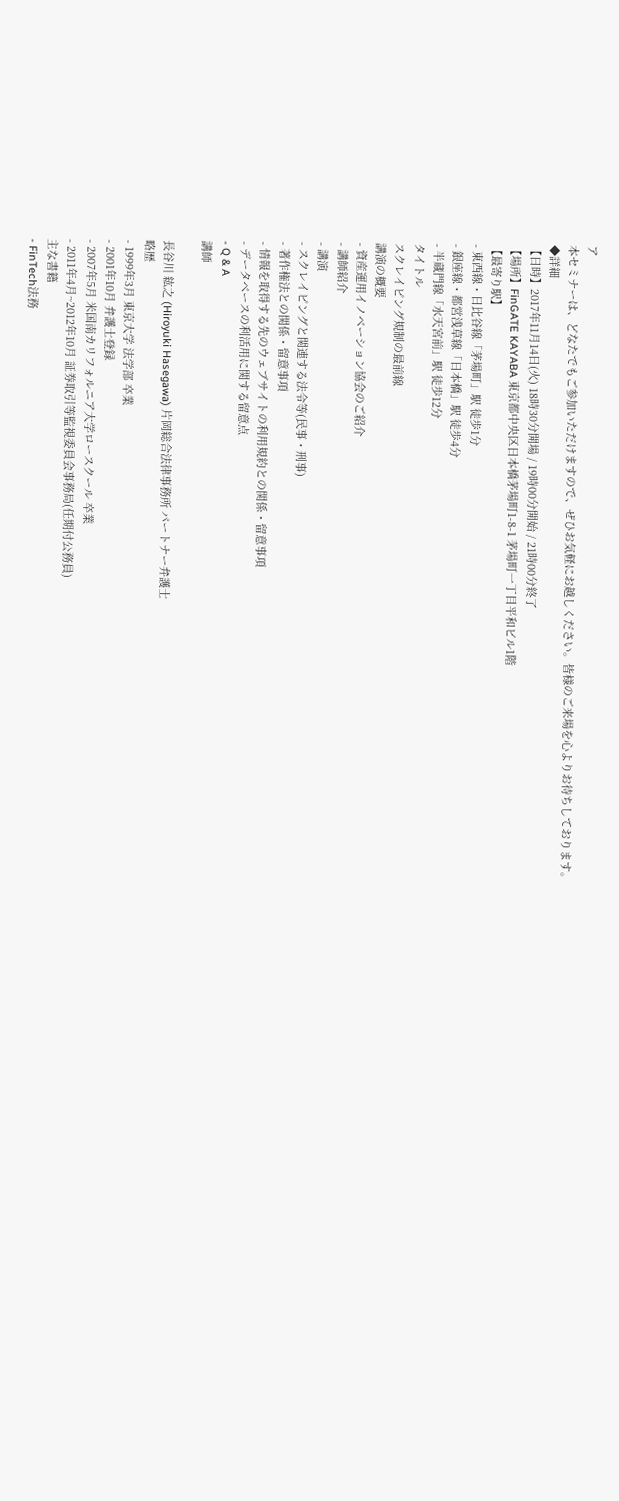ア
本セミナーは、どなたでもご参加いただけますので、ぜひお気軽にお越しください。皆様のご来場を心よりお待ちしております。
◆詳細
【日時】2017年11月14日(火) 18時30分開場 / 19時00分開始 / 21時00分終了
【場所】FinGATE KAYABA 東京都中央区日本橋茅場町1-8-1 茅場町一丁目平和ビル1階
【最寄り駅】
- 東西線・日比谷線「茅場町」駅 徒歩1分
- 銀座線・都営浅草線「日本橋」駅 徒歩4分
- 半蔵門線「水天宮前」駅 徒歩12分
タイトル
スクレイピング規制の最前線
講演の概要
- 資産運用イノベーション協会のご紹介
- 講師紹介
- 講演
- スクレイピングと関連する法令等(民事・刑事)
- 著作権法との関係・留意事項
- 情報を取得する先のウェブサイトの利用規約との関係・留意事項
- データベースの利活用に関する留意点
- Q & A
講師

長谷川 紘之 (Hiroyuki Hasegawa) 片岡総合法律事務所 パートナー弁護士
略歴
- 1999年3月 東京大学 法学部 卒業
- 2001年10月 弁護士登録
- 2007年5月 米国南カリフォルニア大学ロースクール 卒業
- 2011年4月~2012年10月 証券取引等監視委員会事務局(任期付公務員)
主な書籍
- FinTech法務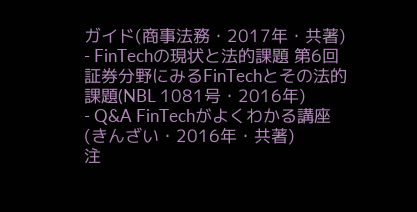ガイド(商事法務・2017年・共著)
- FinTechの現状と法的課題 第6回 証券分野にみるFinTechとその法的課題(NBL 1081号・2016年)
- Q&A FinTechがよくわかる講座(きんざい・2016年・共著)
注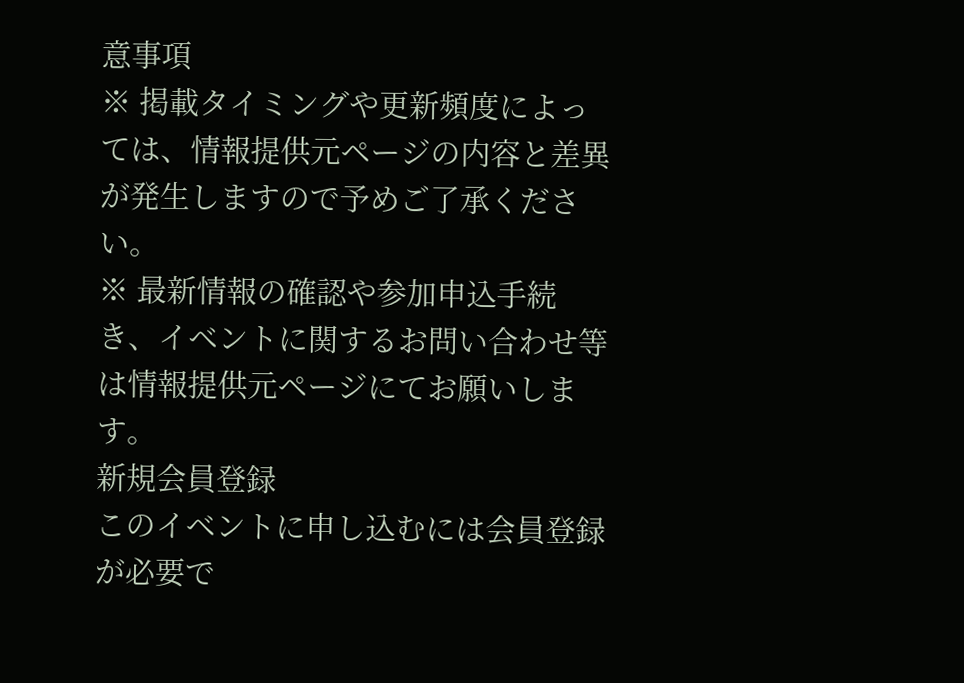意事項
※ 掲載タイミングや更新頻度によっては、情報提供元ページの内容と差異が発生しますので予めご了承ください。
※ 最新情報の確認や参加申込手続き、イベントに関するお問い合わせ等は情報提供元ページにてお願いします。
新規会員登録
このイベントに申し込むには会員登録が必要で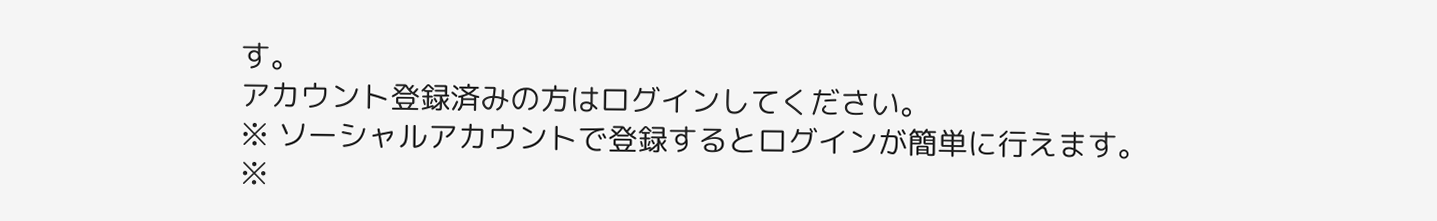す。
アカウント登録済みの方はログインしてください。
※ ソーシャルアカウントで登録するとログインが簡単に行えます。
※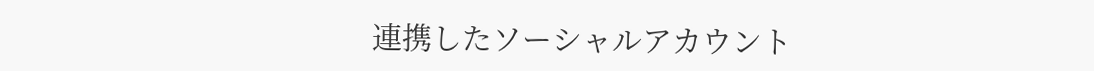連携したソーシャルアカウント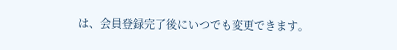は、会員登録完了後にいつでも変更できます。